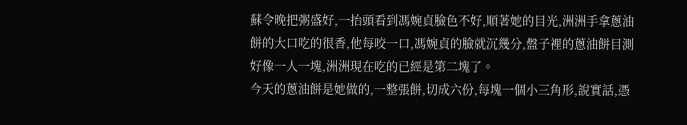蘇令晚把粥盛好,一抬頭看到馮婉貞臉色不好,順著她的目光,洲洲手拿蔥油餅的大口吃的很香,他每咬一口,馮婉貞的臉就沉幾分,盤子裡的蔥油餅目測好像一人一塊,洲洲現在吃的已經是第二塊了。
今天的蔥油餅是她做的,一整張餅,切成六份,每塊一個小三角形,說實話,憑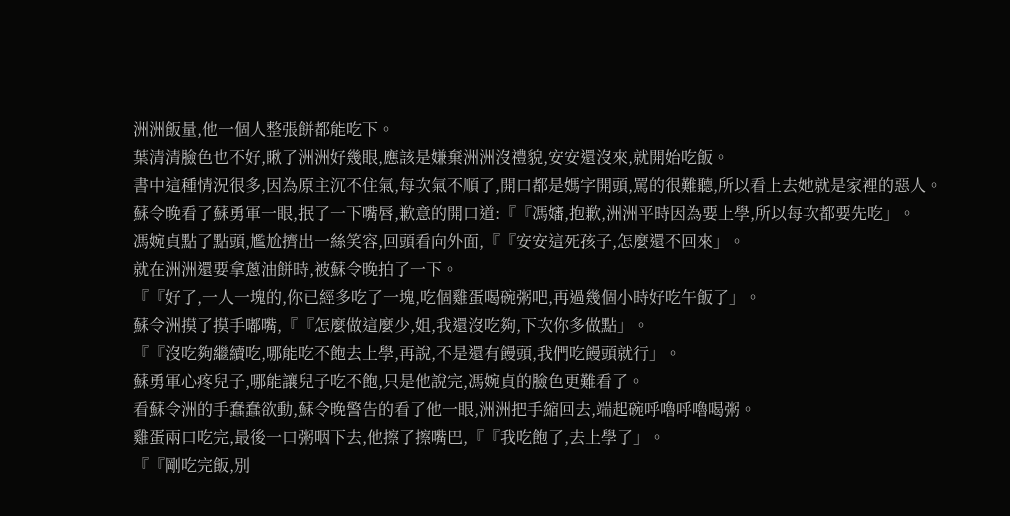洲洲飯量,他一個人整張餅都能吃下。
葉清清臉色也不好,瞅了洲洲好幾眼,應該是嫌棄洲洲沒禮貌,安安還沒來,就開始吃飯。
書中這種情況很多,因為原主沉不住氣,每次氣不順了,開口都是媽字開頭,罵的很難聽,所以看上去她就是家裡的惡人。
蘇令晚看了蘇勇軍一眼,抿了一下嘴唇,歉意的開口道:『『馮嬸,抱歉,洲洲平時因為要上學,所以每次都要先吃」。
馮婉貞點了點頭,尷尬擠出一絲笑容,回頭看向外面,『『安安這死孩子,怎麼還不回來」。
就在洲洲還要拿蔥油餅時,被蘇令晚拍了一下。
『『好了,一人一塊的,你已經多吃了一塊,吃個雞蛋喝碗粥吧,再過幾個小時好吃午飯了」。
蘇令洲摸了摸手嘟嘴,『『怎麼做這麼少,姐,我還沒吃夠,下次你多做點」。
『『沒吃夠繼續吃,哪能吃不飽去上學,再說,不是還有饅頭,我們吃饅頭就行」。
蘇勇軍心疼兒子,哪能讓兒子吃不飽,只是他說完,馮婉貞的臉色更難看了。
看蘇令洲的手蠢蠢欲動,蘇令晚警告的看了他一眼,洲洲把手縮回去,端起碗呼嚕呼嚕喝粥。
雞蛋兩口吃完,最後一口粥咽下去,他擦了擦嘴巴,『『我吃飽了,去上學了」。
『『剛吃完飯,別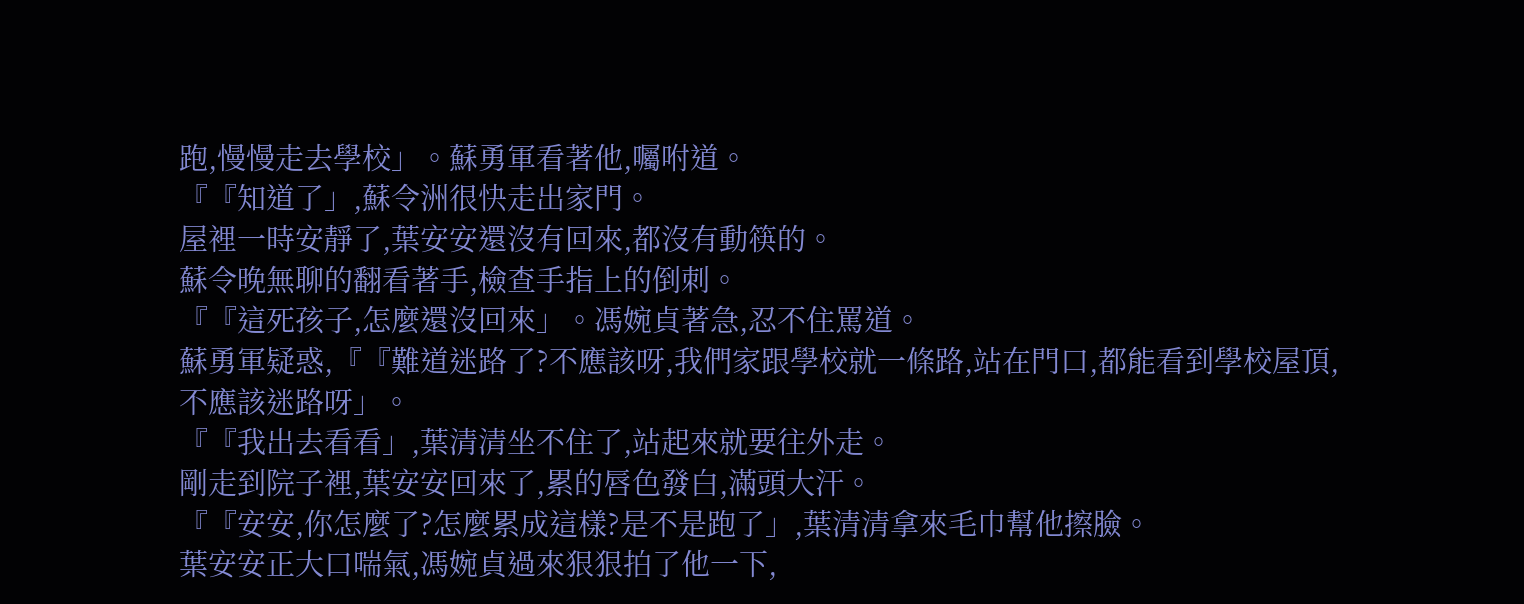跑,慢慢走去學校」。蘇勇軍看著他,囑咐道。
『『知道了」,蘇令洲很快走出家門。
屋裡一時安靜了,葉安安還沒有回來,都沒有動筷的。
蘇令晚無聊的翻看著手,檢查手指上的倒刺。
『『這死孩子,怎麼還沒回來」。馮婉貞著急,忍不住罵道。
蘇勇軍疑惑,『『難道迷路了?不應該呀,我們家跟學校就一條路,站在門口,都能看到學校屋頂,不應該迷路呀」。
『『我出去看看」,葉清清坐不住了,站起來就要往外走。
剛走到院子裡,葉安安回來了,累的唇色發白,滿頭大汗。
『『安安,你怎麼了?怎麼累成這樣?是不是跑了」,葉清清拿來毛巾幫他擦臉。
葉安安正大口喘氣,馮婉貞過來狠狠拍了他一下,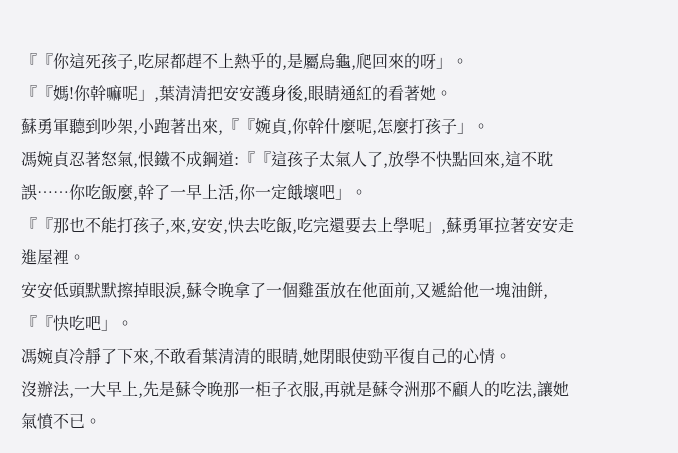『『你這死孩子,吃屎都趕不上熱乎的,是屬烏龜,爬回來的呀」。
『『媽!你幹嘛呢」,葉清清把安安護身後,眼睛通紅的看著她。
蘇勇軍聽到吵架,小跑著出來,『『婉貞,你幹什麼呢,怎麼打孩子」。
馮婉貞忍著怒氣,恨鐵不成鋼道:『『這孩子太氣人了,放學不快點回來,這不耽誤……你吃飯麼,幹了一早上活,你一定餓壞吧」。
『『那也不能打孩子,來,安安,快去吃飯,吃完還要去上學呢」,蘇勇軍拉著安安走進屋裡。
安安低頭默默擦掉眼淚,蘇令晚拿了一個雞蛋放在他面前,又遞給他一塊油餅,『『快吃吧」。
馮婉貞冷靜了下來,不敢看葉清清的眼睛,她閉眼使勁平復自己的心情。
沒辦法,一大早上,先是蘇令晚那一柜子衣服,再就是蘇令洲那不顧人的吃法,讓她氣憤不已。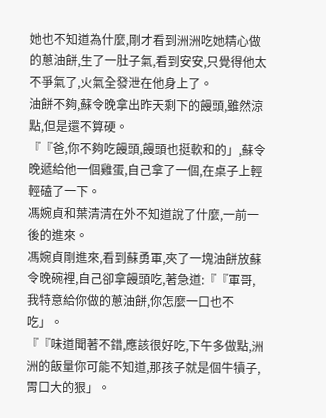她也不知道為什麼,剛才看到洲洲吃她精心做的蔥油餅,生了一肚子氣,看到安安,只覺得他太不爭氣了,火氣全發泄在他身上了。
油餅不夠,蘇令晚拿出昨天剩下的饅頭,雖然涼點,但是還不算硬。
『『爸,你不夠吃饅頭,饅頭也挺軟和的」,蘇令晚遞給他一個雞蛋,自己拿了一個,在桌子上輕輕磕了一下。
馮婉貞和葉清清在外不知道說了什麼,一前一後的進來。
馮婉貞剛進來,看到蘇勇軍,夾了一塊油餅放蘇令晚碗裡,自己卻拿饅頭吃,著急道:『『軍哥,我特意給你做的蔥油餅,你怎麼一口也不吃」。
『『味道聞著不錯,應該很好吃,下午多做點,洲洲的飯量你可能不知道,那孩子就是個牛犢子,胃口大的狠」。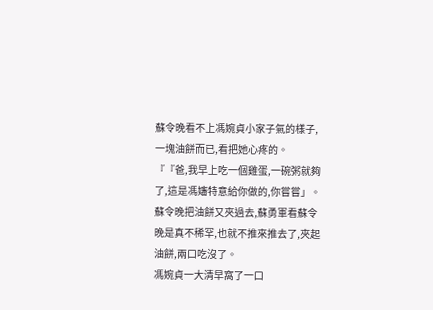蘇令晚看不上馮婉貞小家子氣的樣子,一塊油餅而已,看把她心疼的。
『『爸,我早上吃一個雞蛋,一碗粥就夠了,這是馮嬸特意給你做的,你嘗嘗」。
蘇令晚把油餅又夾過去,蘇勇軍看蘇令晚是真不稀罕,也就不推來推去了,夾起油餅,兩口吃沒了。
馮婉貞一大清早窩了一口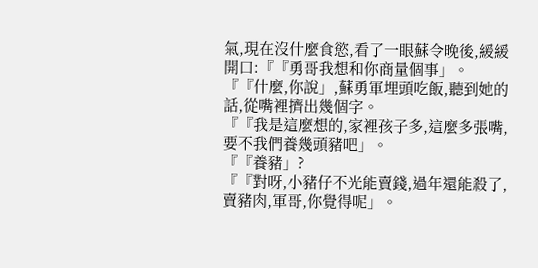氣,現在沒什麼食慾,看了一眼蘇令晚後,緩緩開口:『『勇哥我想和你商量個事」。
『『什麼,你說」,蘇勇軍埋頭吃飯,聽到她的話,從嘴裡擠出幾個字。
『『我是這麼想的,家裡孩子多,這麼多張嘴,要不我們養幾頭豬吧」。
『『養豬」?
『『對呀,小豬仔不光能賣錢,過年還能殺了,賣豬肉,軍哥,你覺得呢」。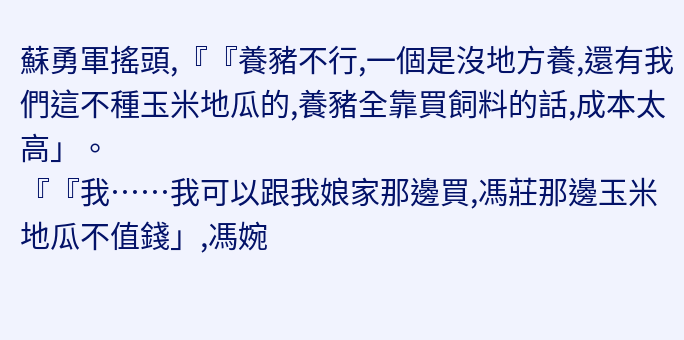蘇勇軍搖頭,『『養豬不行,一個是沒地方養,還有我們這不種玉米地瓜的,養豬全靠買飼料的話,成本太高」。
『『我……我可以跟我娘家那邊買,馮莊那邊玉米地瓜不值錢」,馮婉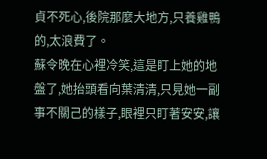貞不死心,後院那麼大地方,只養雞鴨的,太浪費了。
蘇令晚在心裡冷笑,這是盯上她的地盤了,她抬頭看向葉清清,只見她一副事不關己的樣子,眼裡只盯著安安,讓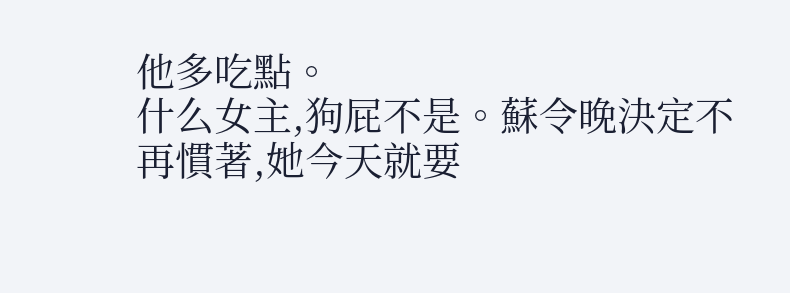他多吃點。
什么女主,狗屁不是。蘇令晚決定不再慣著,她今天就要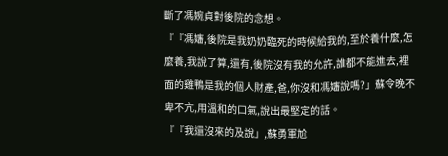斷了馮婉貞對後院的念想。
『『馮嬸,後院是我奶奶臨死的時候給我的,至於養什麼,怎麼養,我說了算,還有,後院沒有我的允許,誰都不能進去,裡面的雞鴨是我的個人財產,爸,你沒和馮嬸說嗎?」蘇令晚不卑不亢,用溫和的口氣,說出最堅定的話。
『『我還沒來的及說」,蘇勇軍尬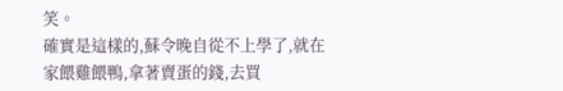笑。
確實是這樣的,蘇令晚自從不上學了,就在家餵雞餵鴨,拿著賣蛋的錢,去買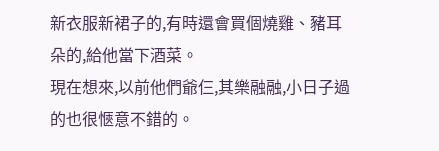新衣服新裙子的,有時還會買個燒雞、豬耳朵的,給他當下酒菜。
現在想來,以前他們爺仨,其樂融融,小日子過的也很愜意不錯的。